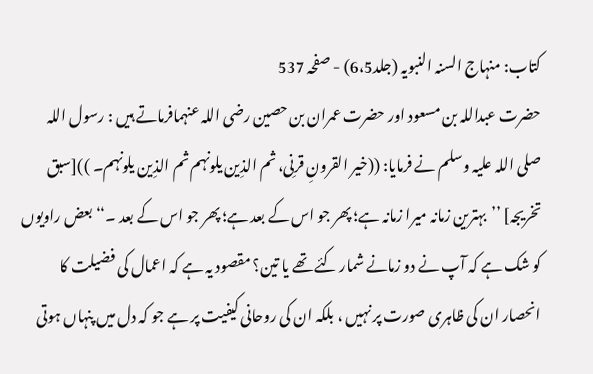کتاب: منہاج السنہ النبویہ (جلد6،5) - صفحہ 537
حضرت عبداللہ بن مسعود اور حضرت عمران بن حصین رضی اللہ عنہمافرماتے ہیں : رسول اللہ صلی اللہ علیہ وسلم نے فرمایا: ((خیر القرونِ قرنِی، ثم الذِین یلونہم ثم الذِین یلونہم۔ ))[سبق تخریجہ] ’’بہترین زمانہ میرا زمانہ ہے؛ پھر جو اس کے بعد ہے؛ پھر جو اس کے بعد ۔‘‘ بعض راویوں کو شک ہے کہ آپ نے دو زمانے شمار کئے تھے یا تین؟ مقصود یہ ہے کہ اعمال کی فضیلت کا انحصار ان کی ظاہری صورت پر نہیں ، بلکہ ان کی روحانی کیفیت پر ہے جو کہ دل میں پنہاں ہوتی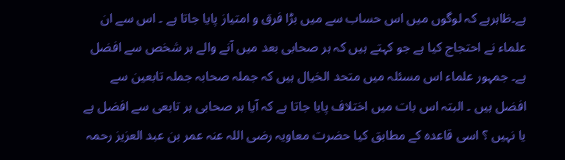ہے۔ظاہرہے کہ لوگوں میں اس حساب سے میں بڑا فرق و امتیاز پایا جاتا ہے ۔ اس سے ان علماء نے احتجاج کیا ہے جو کہتے ہیں کہ ہر صحابی بعد میں آنے والے ہر شخص سے افضل ہے۔ جمہور علماء اس مسئلہ میں متحد الخیال ہیں کہ جملہ صحابہ جملہ تابعین سے افضل ہیں ۔ البتہ اس بات میں اختلاف پایا جاتا ہے کہ آیا ہر صحابی ہر تابعی سے افضل ہے یا نہیں ؟ اسی قاعدہ کے مطابق کیا حضرت معاویہ رضی اللہ عنہ عمر بن عبد العزیز رحمہ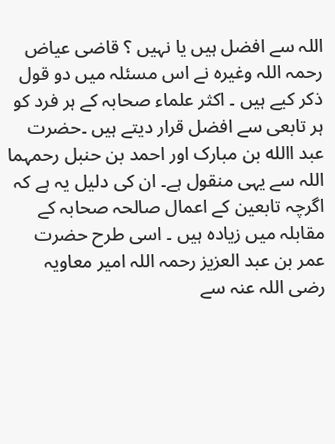اللہ سے افضل ہیں یا نہیں ؟ قاضی عیاض رحمہ اللہ وغیرہ نے اس مسئلہ میں دو قول ذکر کیے ہیں ۔ اکثر علماء صحابہ کے ہر فرد کو ہر تابعی سے افضل قرار دیتے ہیں ۔حضرت عبد االله بن مبارک اور احمد بن حنبل رحمہما اللہ سے یہی منقول ہے۔ ان کی دلیل یہ ہے کہ اگرچہ تابعین کے اعمال صالحہ صحابہ کے مقابلہ میں زیادہ ہیں ۔ اسی طرح حضرت عمر بن عبد العزیز رحمہ اللہ امیر معاویہ رضی اللہ عنہ سے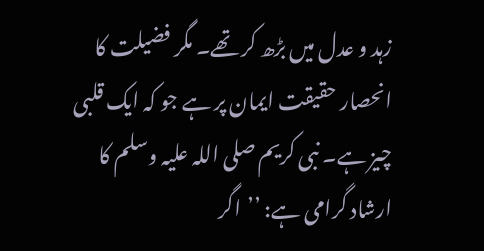زہد و عدل میں بڑھ کر تھے۔ مگر فضیلت کا انحصار حقیقت ایمان پر ہے جو کہ ایک قلبی چیز ہے۔ نبی کریم صلی اللہ علیہ وسلم کا ارشاد گرامی ہے: ’’اگر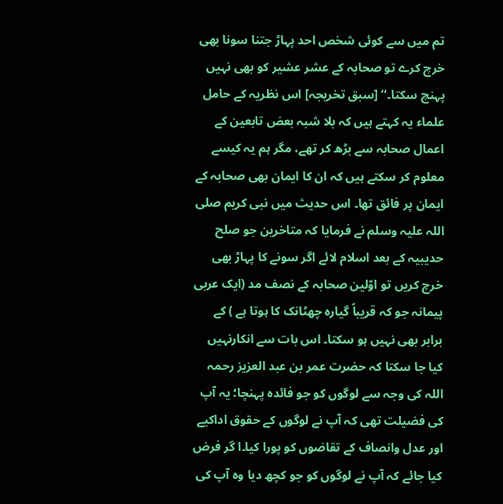تم میں سے کوئی شخص احد پہاڑ جتنا سونا بھی خرچ کرے تو صحابہ کے عشر عشیر کو بھی نہیں پہنچ سکتا۔‘‘ [سبق تخریجہ] اس نظریہ کے حامل علماء یہ کہتے ہیں کہ بلا شبہ بعض تابعین کے اعمال صحابہ سے بڑھ کر تھے، مگر ہم یہ کیسے معلوم کر سکتے ہیں کہ ان کا ایمان بھی صحابہ کے ایمان پر فائق تھا۔ اس حدیث میں نبی کریم صلی اللہ علیہ وسلم نے فرمایا کہ متاخرین جو صلح حدیبیہ کے بعد اسلام لائے اگر سونے کا پہاڑ بھی خرچ کریں تو اوّلین صحابہ کے نصف مد (ایک عربی پیمانہ جو کہ قریباً گیارہ چھٹانک کا ہوتا ہے ) کے برابر بھی نہیں ہو سکتا۔ اس بات سے انکارنہیں کیا جا سکتا کہ حضرت عمر بن عبد العزیز رحمہ اللہ کی وجہ سے لوگوں کو جو فائدہ پہنچا؛ یہ آپ کی فضیلت تھی کہ آپ نے لوگوں کے حقوق اداکیے اور عدل وانصاف کے تقاضوں کو پورا کیا۔ا گر فرض کیا جائے کہ آپ نے لوگوں کو جو کچھ دیا وہ آپ کی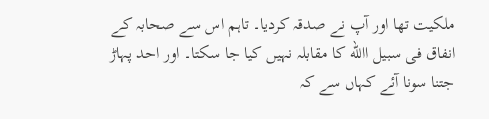ملکیت تھا اور آپ نے صدقہ کردیا۔ تاہم اس سے صحابہ کے انفاق فی سبیل االله کا مقابلہ نہیں کیا جا سکتا۔ اور احد پہاڑ جتنا سونا آئے کہاں سے کہ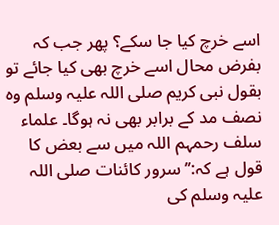اسے خرچ کیا جا سکے؟ پھر جب کہ بفرض محال اسے خرچ بھی کیا جائے تو بقول نبی کریم صلی اللہ علیہ وسلم وہ نصف مد کے برابر بھی نہ ہوگا۔ علماء سلف رحمہم اللہ میں سے بعض کا قول ہے کہ:’’ سرور کائنات صلی اللہ علیہ وسلم کی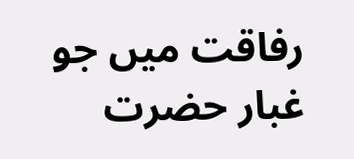رفاقت میں جو غبار حضرت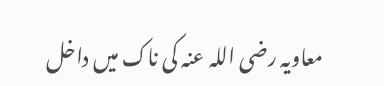معاویہ رضی اللہ عنہ کی ناک میں داخل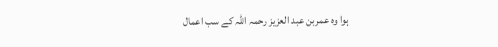ہوا وہ عمربن عبد العزیز رحمہ اللہ کے سب اعمال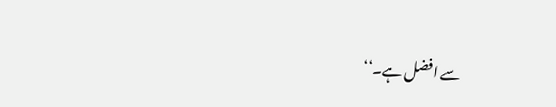سے افضل ہے۔‘‘